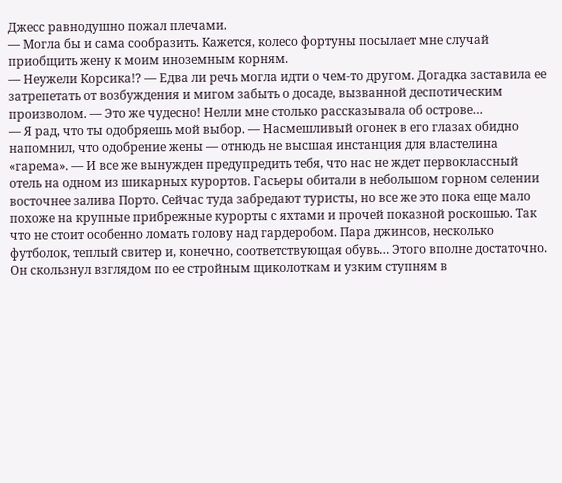Джесс равнодушно пожал плечами.
— Могла бы и сама сообразить. Кажется, колесо фортуны посылает мне случай приобщить жену к моим иноземным корням.
— Неужели Корсика!? — Едва ли речь могла идти о чем-то другом. Догадка заставила ее затрепетать от возбуждения и мигом забыть о досаде, вызванной деспотическим произволом. — Это же чудесно! Нелли мне столько рассказывала об острове…
— Я рад, что ты одобряешь мой выбор. — Насмешливый огонек в его глазах обидно напомнил, что одобрение жены — отнюдь не высшая инстанция для властелина «гарема». — И все же вынужден предупредить тебя, что нас не ждет первоклассный отель на одном из шикарных курортов. Гасьеры обитали в небольшом горном селении восточнее залива Порто. Сейчас туда забредают туристы, но все же это пока еще мало похоже на крупные прибрежные курорты с яхтами и прочей показной роскошью. Так что не стоит особенно ломать голову над гардеробом. Пара джинсов, несколько футболок, теплый свитер и, конечно, соответствующая обувь… Этого вполне достаточно.
Он скользнул взглядом по ее стройным щиколоткам и узким ступням в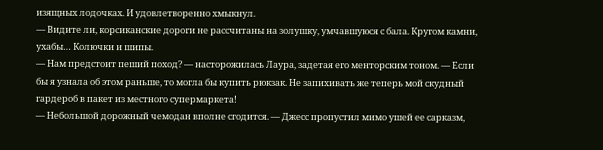изящных лодочках. И удовлетворенно хмыкнул.
— Видите ли, корсиканские дороги не рассчитаны на золушку, умчавшуюся с бала. Кругом камни, ухабы… Колючки и шипы.
— Нам предстоит пеший поход? — насторожилась Лаура, задетая его менторским тоном. — Если бы я узнала об этом раньше, то могла бы купить рюкзак. Не запихивать же теперь мой скудный гардероб в пакет из местного супермаркета!
— Небольшой дорожный чемодан вполне сгодится. — Джесс пропустил мимо ушей ее сарказм,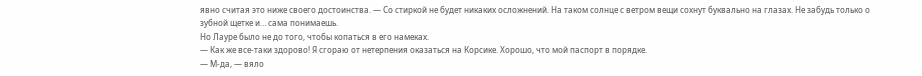явно считая это ниже своего достоинства. — Со стиркой не будет никаких осложнений. На таком солнце с ветром вещи сохнут буквально на глазах. Не забудь только о зубной щетке и… сама понимаешь.
Но Лауре было не до того, чтобы копаться в его намеках.
— Как же все-таки здорово! Я сгораю от нетерпения оказаться на Корсике. Хорошо, что мой паспорт в порядке.
— М-да, — вяло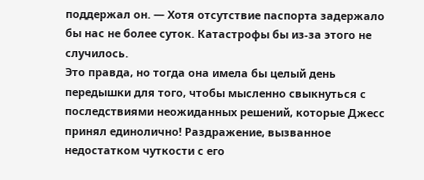поддержал он. — Хотя отсутствие паспорта задержало бы нас не более суток. Катастрофы бы из-за этого не случилось.
Это правда, но тогда она имела бы целый день передышки для того, чтобы мысленно свыкнуться с последствиями неожиданных решений, которые Джесс принял единолично! Раздражение, вызванное недостатком чуткости с его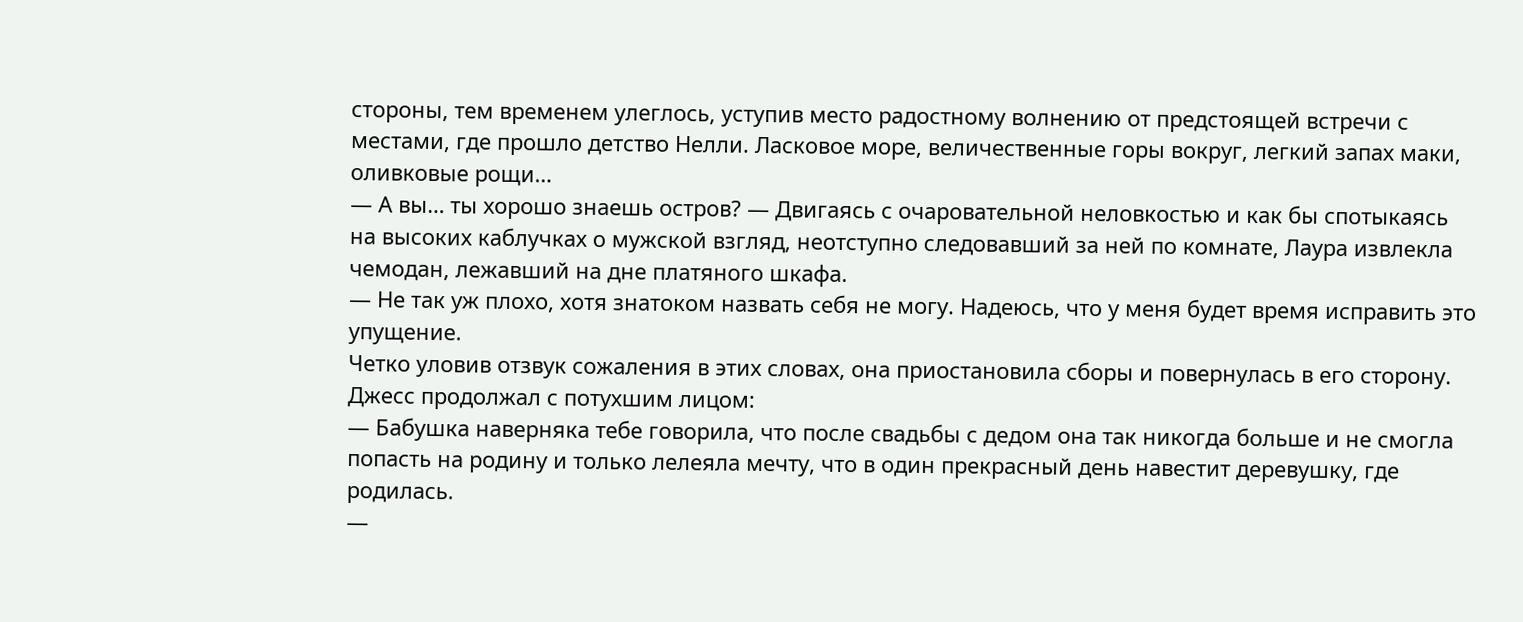стороны, тем временем улеглось, уступив место радостному волнению от предстоящей встречи с местами, где прошло детство Нелли. Ласковое море, величественные горы вокруг, легкий запах маки, оливковые рощи…
— А вы… ты хорошо знаешь остров? — Двигаясь с очаровательной неловкостью и как бы спотыкаясь на высоких каблучках о мужской взгляд, неотступно следовавший за ней по комнате, Лаура извлекла чемодан, лежавший на дне платяного шкафа.
— Не так уж плохо, хотя знатоком назвать себя не могу. Надеюсь, что у меня будет время исправить это упущение.
Четко уловив отзвук сожаления в этих словах, она приостановила сборы и повернулась в его сторону. Джесс продолжал с потухшим лицом:
— Бабушка наверняка тебе говорила, что после свадьбы с дедом она так никогда больше и не смогла попасть на родину и только лелеяла мечту, что в один прекрасный день навестит деревушку, где родилась.
—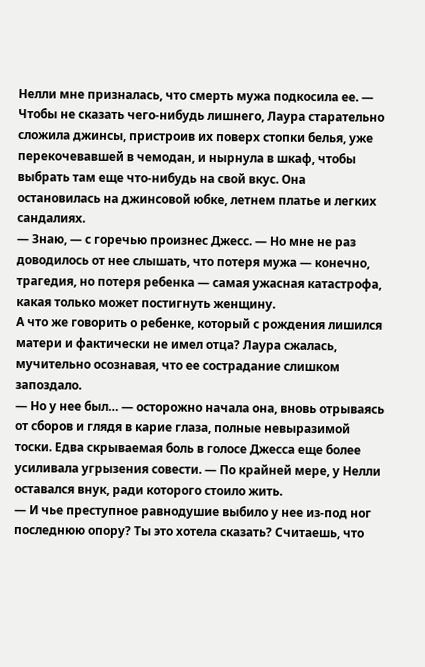Нелли мне призналась, что смерть мужа подкосила ее. — Чтобы не сказать чего-нибудь лишнего, Лаура старательно сложила джинсы, пристроив их поверх стопки белья, уже перекочевавшей в чемодан, и нырнула в шкаф, чтобы выбрать там еще что-нибудь на свой вкус. Она остановилась на джинсовой юбке, летнем платье и легких сандалиях.
— Знаю, — с горечью произнес Джесс. — Но мне не раз доводилось от нее слышать, что потеря мужа — конечно, трагедия, но потеря ребенка — самая ужасная катастрофа, какая только может постигнуть женщину.
А что же говорить о ребенке, который с рождения лишился матери и фактически не имел отца? Лаура сжалась, мучительно осознавая, что ее сострадание слишком запоздало.
— Но у нее был… — осторожно начала она, вновь отрываясь от сборов и глядя в карие глаза, полные невыразимой тоски. Едва скрываемая боль в голосе Джесса еще более усиливала угрызения совести. — По крайней мере, у Нелли оставался внук, ради которого стоило жить.
— И чье преступное равнодушие выбило у нее из-под ног последнюю опору? Ты это хотела сказать? Считаешь, что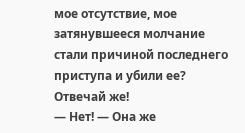мое отсутствие, мое затянувшееся молчание стали причиной последнего приступа и убили ее? Отвечай же!
— Нет! — Она же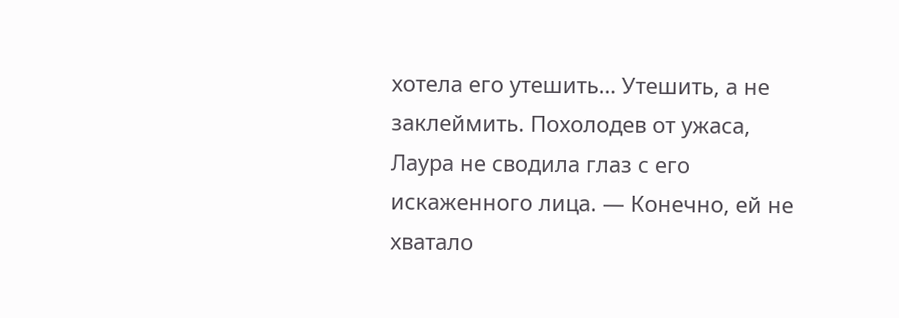хотела его утешить… Утешить, а не заклеймить. Похолодев от ужаса, Лаура не сводила глаз с его искаженного лица. — Конечно, ей не хватало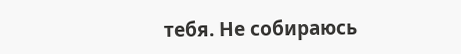тебя. Не собираюсь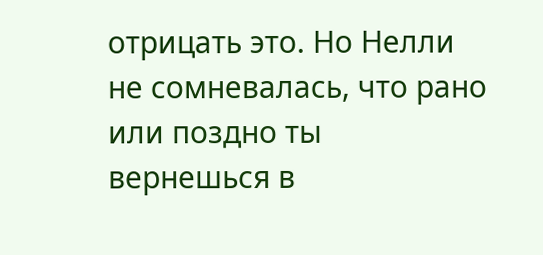отрицать это. Но Нелли не сомневалась, что рано или поздно ты вернешься в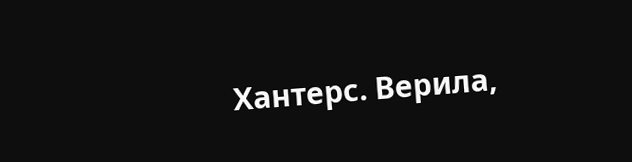Хантерс. Верила,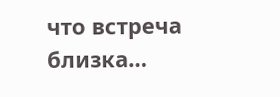что встреча близка…